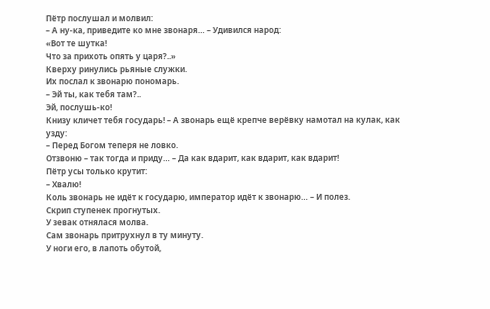Пётр послушал и молвил:
– А ну-ка, приведите ко мне звонаря… – Удивился народ:
«Вот те шутка!
Что за прихоть опять у царя?..»
Кверху ринулись рьяные служки.
Их послал к звонарю пономарь.
– Эй ты, как тебя там?..
Эй, послушь-ко!
Книзу кличет тебя государь! – А звонарь ещё крепче верёвку намотал на кулак, как узду:
– Перед Богом теперя не ловко.
Отзвоню – так тогда и приду… – Да как вдарит, как вдарит, как вдарит!
Пётр усы только крутит:
– Хвалю!
Коль звонарь не идёт к государю, император идёт к звонарю… – И полез.
Скрип ступенек прогнутых.
У зевак отнялася молва.
Сам звонарь притрухнул в ту минуту.
У ноги его, в лапоть обутой,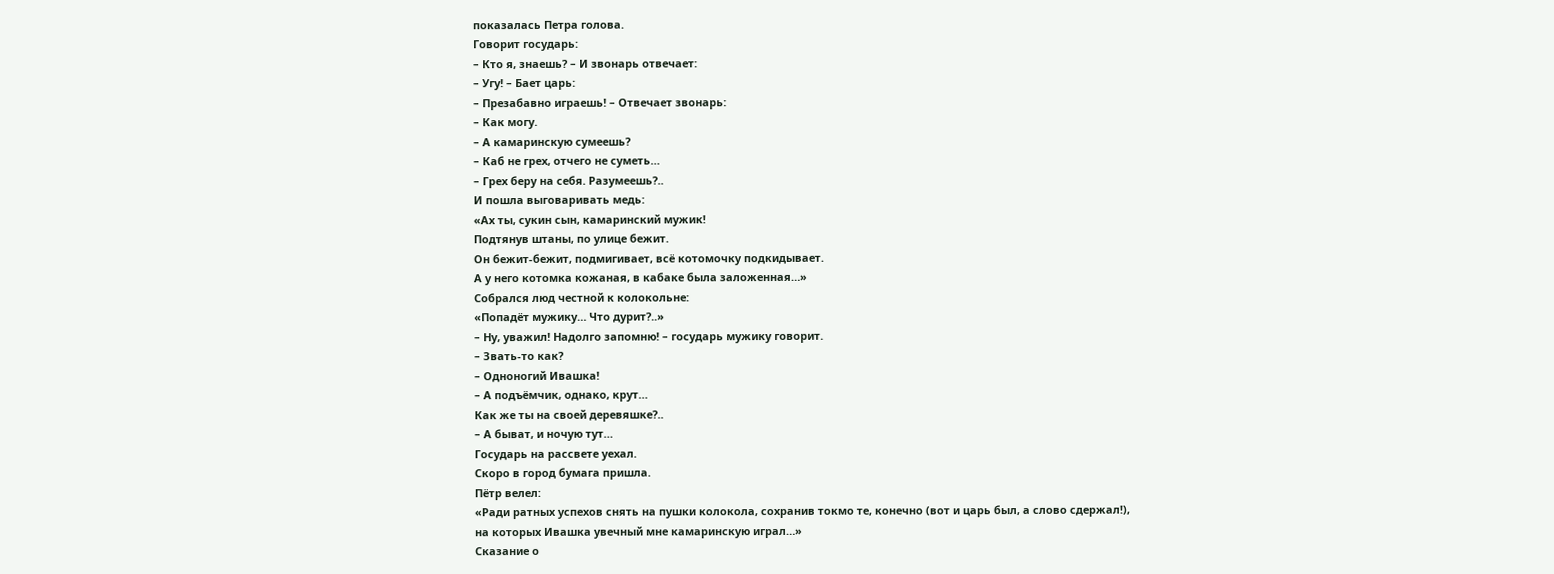показалась Петра голова.
Говорит государь:
– Кто я, знаешь? – И звонарь отвечает:
– Угу! – Бает царь:
– Презабавно играешь! – Отвечает звонарь:
– Как могу.
– А камаринскую сумеешь?
– Каб не грех, отчего не суметь…
– Грех беру на себя. Разумеешь?..
И пошла выговаривать медь:
«Ах ты, сукин сын, камаринский мужик!
Подтянув штаны, по улице бежит.
Он бежит-бежит, подмигивает, всё котомочку подкидывает.
А у него котомка кожаная, в кабаке была заложенная…»
Собрался люд честной к колокольне:
«Попадёт мужику… Что дурит?..»
– Ну, уважил! Надолго запомню! – государь мужику говорит.
– Звать-то как?
– Одноногий Ивашка!
– А подъёмчик, однако, крут…
Как же ты на своей деревяшке?..
– А быват, и ночую тут…
Государь на рассвете уехал.
Скоро в город бумага пришла.
Пётр велел:
«Ради ратных успехов снять на пушки колокола, сохранив токмо те, конечно (вот и царь был, а слово сдержал!), на которых Ивашка увечный мне камаринскую играл…»
Сказание о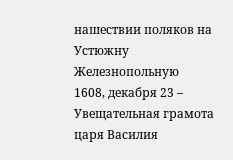нашествии поляков на Устюжну Железнопольную
1608, декабря 23 – Увещательная грамота царя Василия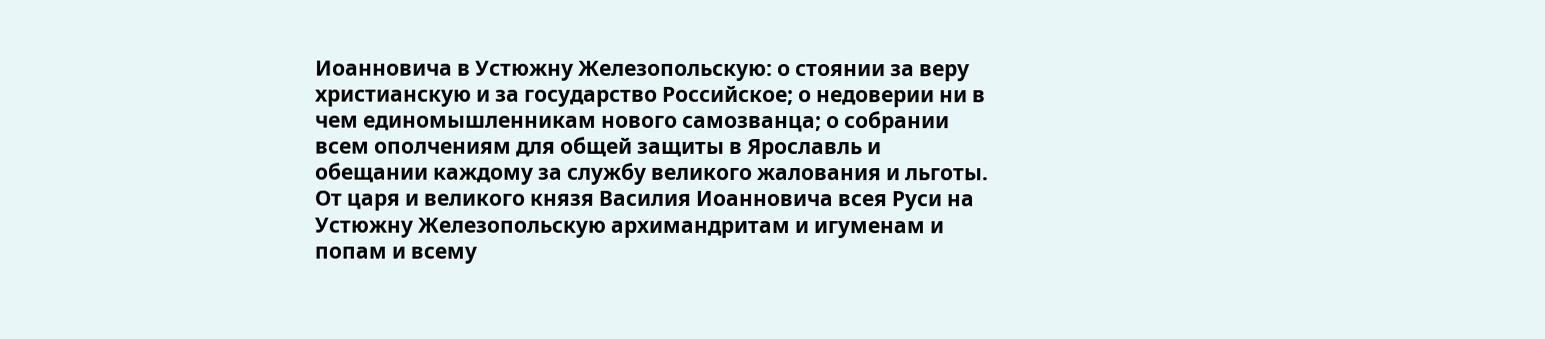Иоанновича в Устюжну Железопольскую: о стоянии за веру христианскую и за государство Российское; о недоверии ни в чем единомышленникам нового самозванца; о собрании всем ополчениям для общей защиты в Ярославль и обещании каждому за службу великого жалования и льготы.
От царя и великого князя Василия Иоанновича всея Руси на Устюжну Железопольскую архимандритам и игуменам и попам и всему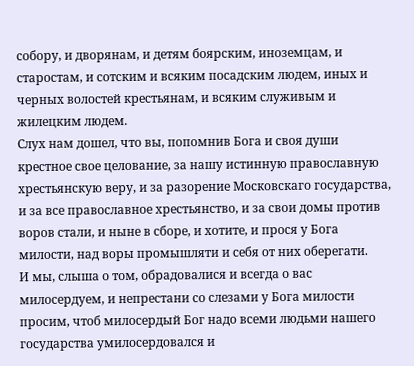собору, и дворянам, и детям боярским, иноземцам, и старостам, и сотским и всяким посадским людем, иных и черных волостей крестьянам, и всяким служивым и жилецким людем.
Слух нам дошел, что вы, попомнив Бога и своя души крестное свое целование, за нашу истинную православную хрестьянскую веру, и за разорение Московскаго государства, и за все православное хрестьянство, и за свои домы против воров стали, и ныне в сборе, и хотите, и прося у Бога милости, над воры промышляти и себя от них оберегати.
И мы, слыша о том, обрадовалися и всегда о вас милосердуем, и непрестани со слезами у Бога милости просим, чтоб милосердый Бог надо всеми людьми нашего государства умилосердовался и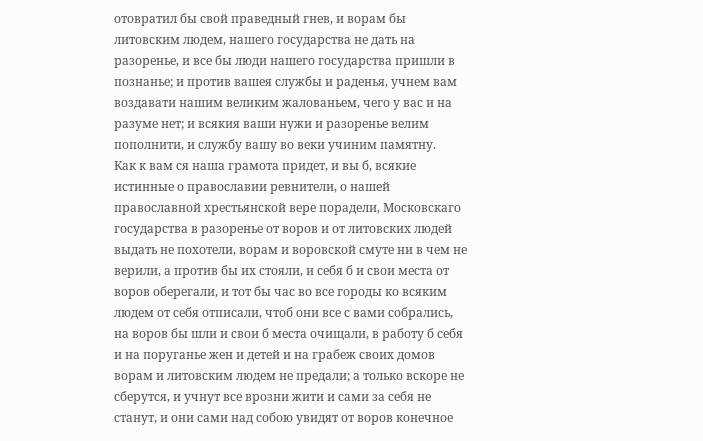отовратил бы свой праведный гнев, и ворам бы литовским людем, нашего государства не дать на разоренье, и все бы люди нашего государства пришли в познанье; и против вашея службы и раденья, учнем вам воздавати нашим великим жалованьем, чего у вас и на разуме нет; и всякия ваши нужи и разоренье велим пополнити, и службу вашу во веки учиним памятну.
Как к вам ся наша грамота придет, и вы б, всякие истинные о православии ревнители, о нашей православной хрестьянской вере порадели, Московскаго государства в разоренье от воров и от литовских людей выдать не похотели, ворам и воровской смуте ни в чем не верили, а против бы их стояли, и себя б и свои места от воров оберегали, и тот бы час во все городы ко всяким людем от себя отписали, чтоб они все с вами собрались, на воров бы шли и свои б места очищали, в работу б себя и на поруганье жен и детей и на грабеж своих домов ворам и литовским людем не предали; а только вскоре не сберутся, и учнут все врозни жити и сами за себя не станут, и они сами над собою увидят от воров конечное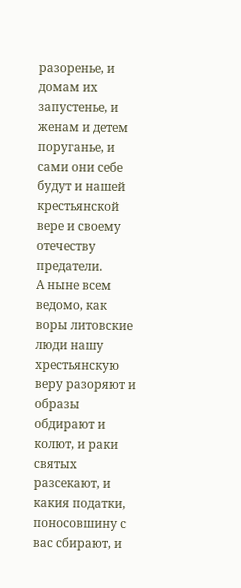разоренье, и домам их запустенье, и женам и детем поруганье, и сами они себе будут и нашей крестьянской вере и своему отечеству предатели.
А ныне всем ведомо, как воры литовские люди нашу хрестьянскую веру разоряют и образы обдирают и колют, и раки святых разсекают, и какия податки, поносовшину с вас сбирают, и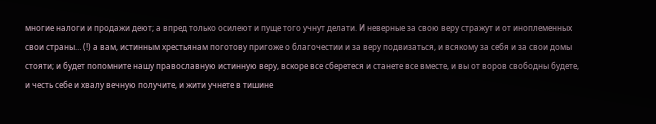многие налоги и продажи деют; а впред только осилеют и пуще того учнут делати. И неверные за свою веру стражут и от иноплеменных свои страны… (!) а вам, истинным хрестьянам поготову пригоже о благочестии и за веру подвизаться, и всякому за себя и за свои домы стояти; и будет попомните нашу православную истинную веру, вскоре все сберетеся и станете все вместе, и вы от воров свободны будете, и честь себе и хвалу вечную получите, и жити учнете в тишине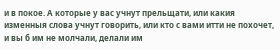и в покое. А которые у вас учнут прельщати, или какия изменныя слова учнут говорить, или кто с вами итти не похочет, и вы б им не молчали, делали им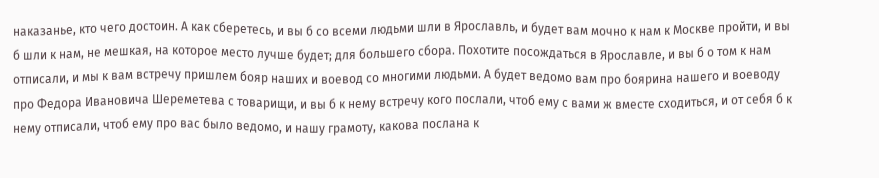наказанье, кто чего достоин. А как сберетесь, и вы б со всеми людьми шли в Ярославль, и будет вам мочно к нам к Москве пройти, и вы б шли к нам, не мешкая, на которое место лучше будет; для большего сбора. Похотите посождаться в Ярославле, и вы б о том к нам отписали, и мы к вам встречу пришлем бояр наших и воевод со многими людьми. А будет ведомо вам про боярина нашего и воеводу про Федора Ивановича Шереметева с товарищи, и вы б к нему встречу кого послали, чтоб ему с вами ж вместе сходиться, и от себя б к нему отписали, чтоб ему про вас было ведомо, и нашу грамоту, какова послана к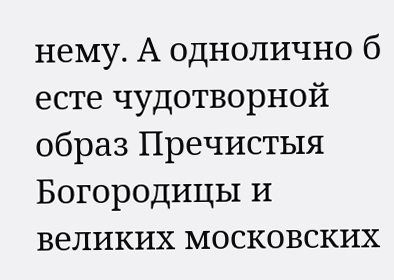нему. А однолично б есте чудотворной образ Пречистыя Богородицы и великих московских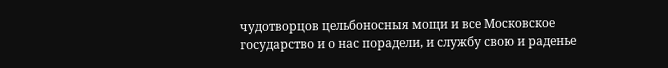чудотворцов цельбоносныя мощи и все Московское государство и о нас порадели, и службу свою и раденье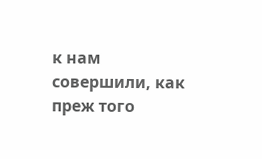к нам совершили, как преж того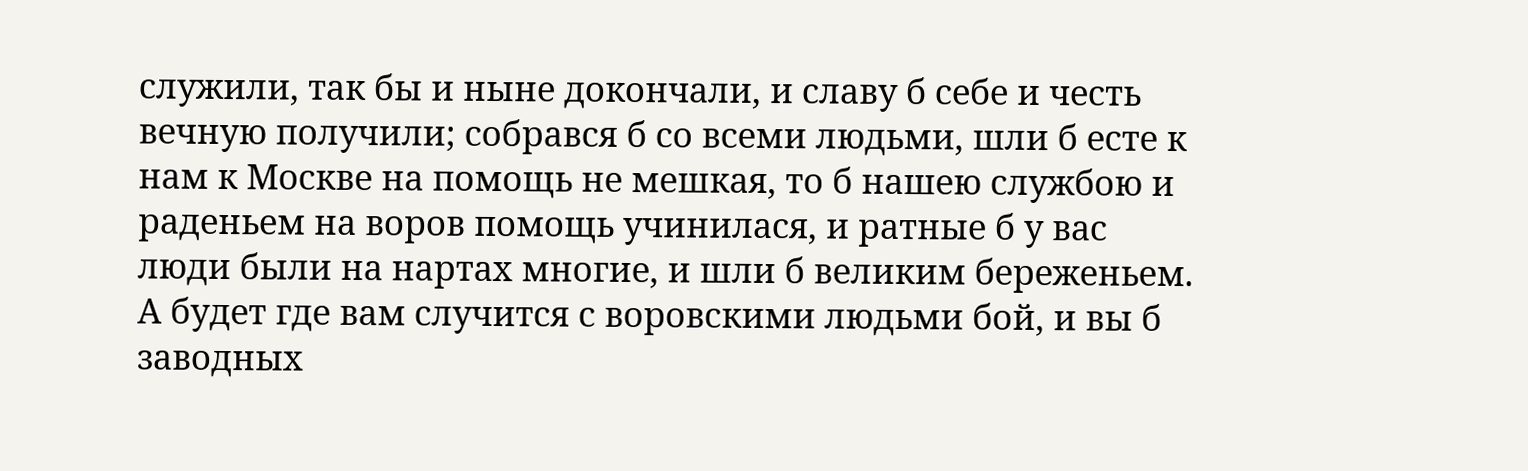служили, так бы и ныне докончали, и славу б себе и честь вечную получили; собрався б со всеми людьми, шли б есте к нам к Москве на помощь не мешкая, то б нашею службою и раденьем на воров помощь учинилася, и ратные б у вас люди были на нартах многие, и шли б великим береженьем. А будет где вам случится с воровскими людьми бой, и вы б заводных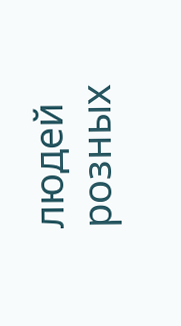людей розных